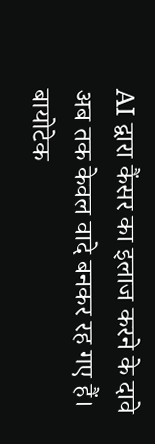AI द्वारा कैंसर का इलाज करने के दावे अब तक केवल वादे बनकर रह गए हैं। बायोटेक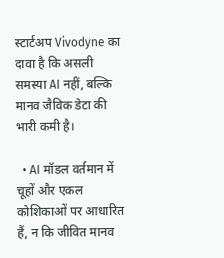स्टार्टअप Vivodyne का दावा है कि असली समस्या AI नहीं, बल्कि मानव जैविक डेटा की भारी कमी है।

  • AI मॉडल वर्तमान में चूहों और एकल कोशिकाओं पर आधारित हैं, न कि जीवित मानव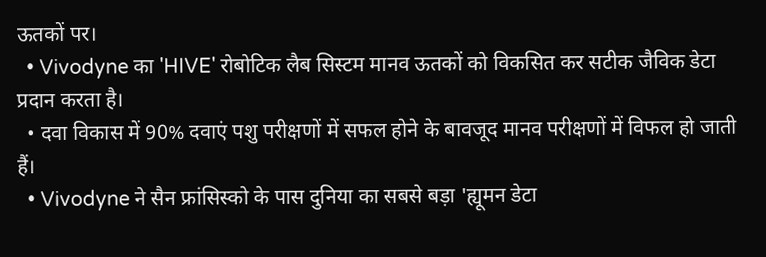ऊतकों पर।
  • Vivodyne का 'HIVE' रोबोटिक लैब सिस्टम मानव ऊतकों को विकसित कर सटीक जैविक डेटा प्रदान करता है।
  • दवा विकास में 90% दवाएं पशु परीक्षणों में सफल होने के बावजूद मानव परीक्षणों में विफल हो जाती हैं।
  • Vivodyne ने सैन फ्रांसिस्को के पास दुनिया का सबसे बड़ा 'ह्यूमन डेटा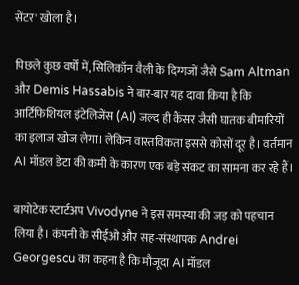सेंटर' खोला है।

पिछले कुछ वर्षों में, सिलिकॉन वैली के दिग्गजों जैसे Sam Altman और Demis Hassabis ने बार-बार यह दावा किया है कि आर्टिफिशियल इंटेलिजेंस (AI) जल्द ही कैंसर जैसी घातक बीमारियों का इलाज खोज लेगा। लेकिन वास्तविकता इससे कोसों दूर है। वर्तमान AI मॉडल डेटा की कमी के कारण एक बड़े संकट का सामना कर रहे हैं।

बायोटेक स्टार्टअप Vivodyne ने इस समस्या की जड़ को पहचान लिया है। कंपनी के सीईओ और सह-संस्थापक Andrei Georgescu का कहना है कि मौजूदा AI मॉडल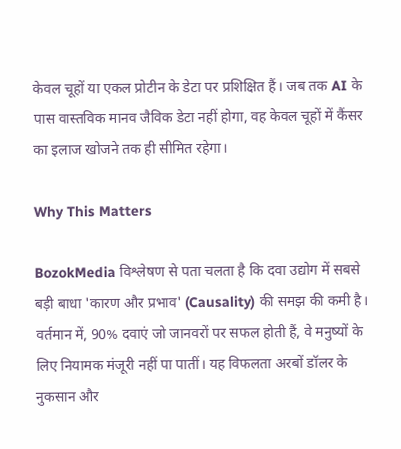केवल चूहों या एकल प्रोटीन के डेटा पर प्रशिक्षित हैं। जब तक AI के पास वास्तविक मानव जैविक डेटा नहीं होगा, वह केवल चूहों में कैंसर का इलाज खोजने तक ही सीमित रहेगा।

Why This Matters

BozokMedia विश्लेषण से पता चलता है कि दवा उद्योग में सबसे बड़ी बाधा 'कारण और प्रभाव' (Causality) की समझ की कमी है। वर्तमान में, 90% दवाएं जो जानवरों पर सफल होती हैं, वे मनुष्यों के लिए नियामक मंजूरी नहीं पा पातीं। यह विफलता अरबों डॉलर के नुकसान और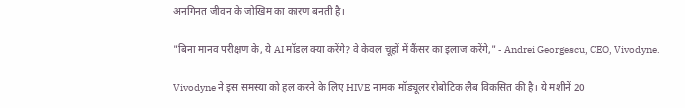अनगिनत जीवन के जोखिम का कारण बनती है।

"बिना मानव परीक्षण के, ये AI मॉडल क्या करेंगे? वे केवल चूहों में कैंसर का इलाज करेंगे," - Andrei Georgescu, CEO, Vivodyne.

Vivodyne ने इस समस्या को हल करने के लिए HIVE नामक मॉड्यूलर रोबोटिक लैब विकसित की है। ये मशीनें 20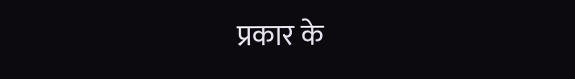प्रकार के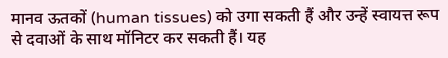मानव ऊतकों (human tissues) को उगा सकती हैं और उन्हें स्वायत्त रूप से दवाओं के साथ मॉनिटर कर सकती हैं। यह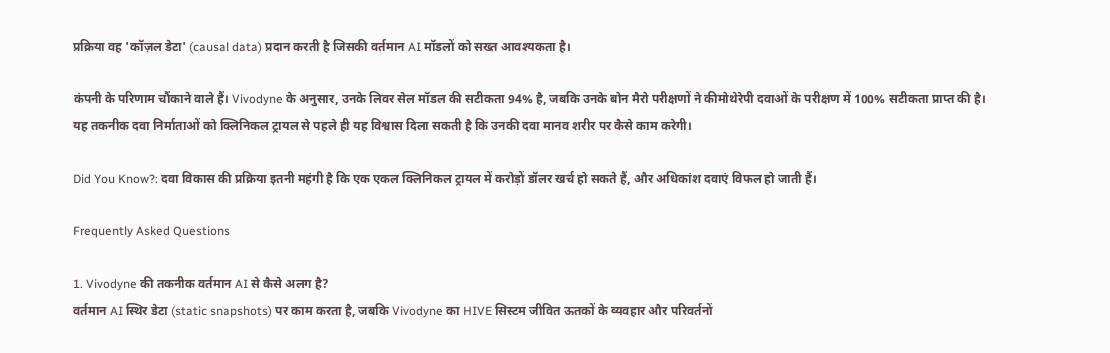प्रक्रिया वह 'कॉज़ल डेटा' (causal data) प्रदान करती है जिसकी वर्तमान AI मॉडलों को सख्त आवश्यकता है।

कंपनी के परिणाम चौंकाने वाले हैं। Vivodyne के अनुसार, उनके लिवर सेल मॉडल की सटीकता 94% है, जबकि उनके बोन मैरो परीक्षणों ने कीमोथेरेपी दवाओं के परीक्षण में 100% सटीकता प्राप्त की है। यह तकनीक दवा निर्माताओं को क्लिनिकल ट्रायल से पहले ही यह विश्वास दिला सकती है कि उनकी दवा मानव शरीर पर कैसे काम करेगी।

Did You Know?: दवा विकास की प्रक्रिया इतनी महंगी है कि एक एकल क्लिनिकल ट्रायल में करोड़ों डॉलर खर्च हो सकते हैं, और अधिकांश दवाएं विफल हो जाती हैं।

Frequently Asked Questions

1. Vivodyne की तकनीक वर्तमान AI से कैसे अलग है?
वर्तमान AI स्थिर डेटा (static snapshots) पर काम करता है, जबकि Vivodyne का HIVE सिस्टम जीवित ऊतकों के व्यवहार और परिवर्तनों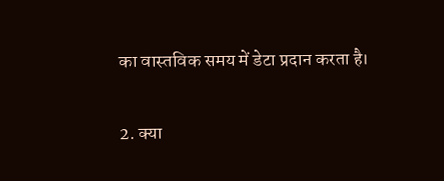का वास्तविक समय में डेटा प्रदान करता है।

2. क्या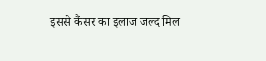इससे कैंसर का इलाज जल्द मिल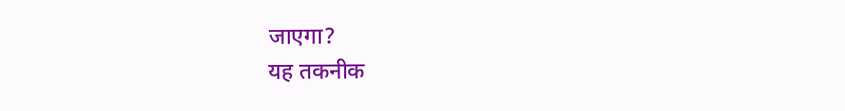जाएगा?
यह तकनीक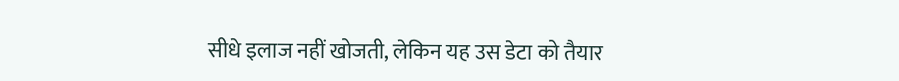सीधे इलाज नहीं खोजती, लेकिन यह उस डेटा को तैयार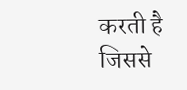करती है जिससे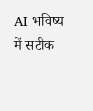AI भविष्य में सटीक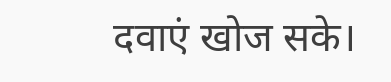दवाएं खोज सके।